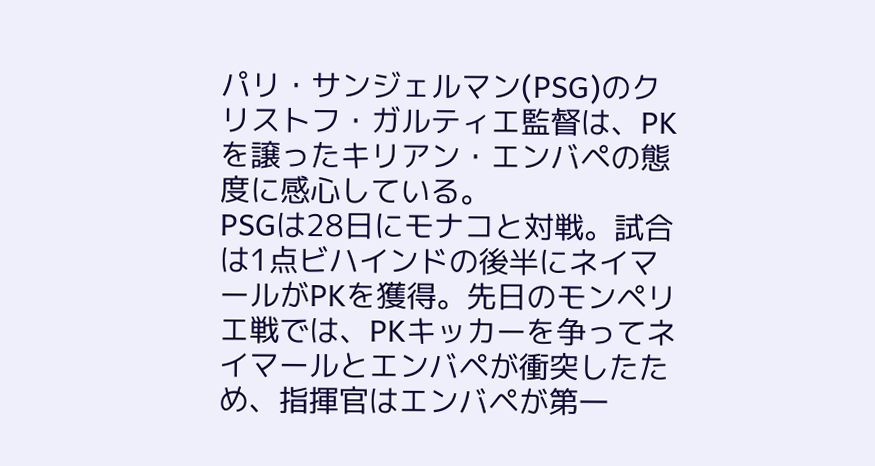パリ・サンジェルマン(PSG)のクリストフ・ガルティエ監督は、PKを譲ったキリアン・エンバペの態度に感心している。
PSGは28日にモナコと対戦。試合は1点ビハインドの後半にネイマールがPKを獲得。先日のモンペリエ戦では、PKキッカーを争ってネイマールとエンバペが衝突したため、指揮官はエンバペが第一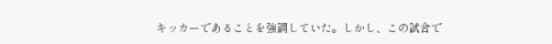キッカーであることを強調していた。しかし、この試合で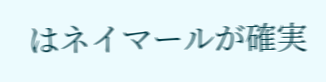はネイマールが確実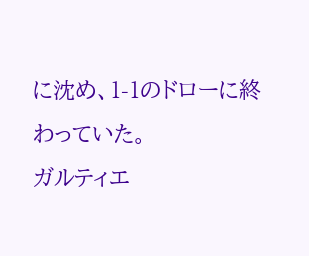に沈め、1-1のドローに終わっていた。
ガルティエ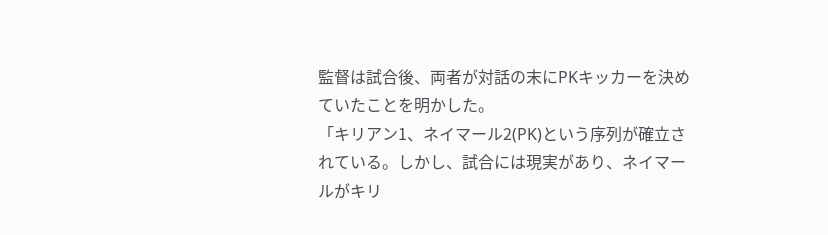監督は試合後、両者が対話の末にPKキッカーを決めていたことを明かした。
「キリアン1、ネイマール2(PK)という序列が確立されている。しかし、試合には現実があり、ネイマールがキリ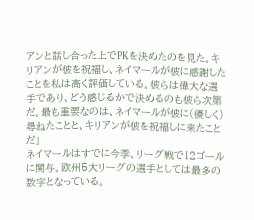アンと話し合った上でPKを決めたのを見た。キリアンが彼を祝福し、ネイマールが彼に感謝したことを私は高く評価している。彼らは偉大な選手であり、どう感じるかで決めるのも彼ら次第だ。最も重要なのは、ネイマールが彼に(優しく)尋ねたことと、キリアンが彼を祝福しに来たことだ」
ネイマールはすでに今季、リーグ戦で12ゴールに関与。欧州5大リーグの選手としては最多の数字となっている。